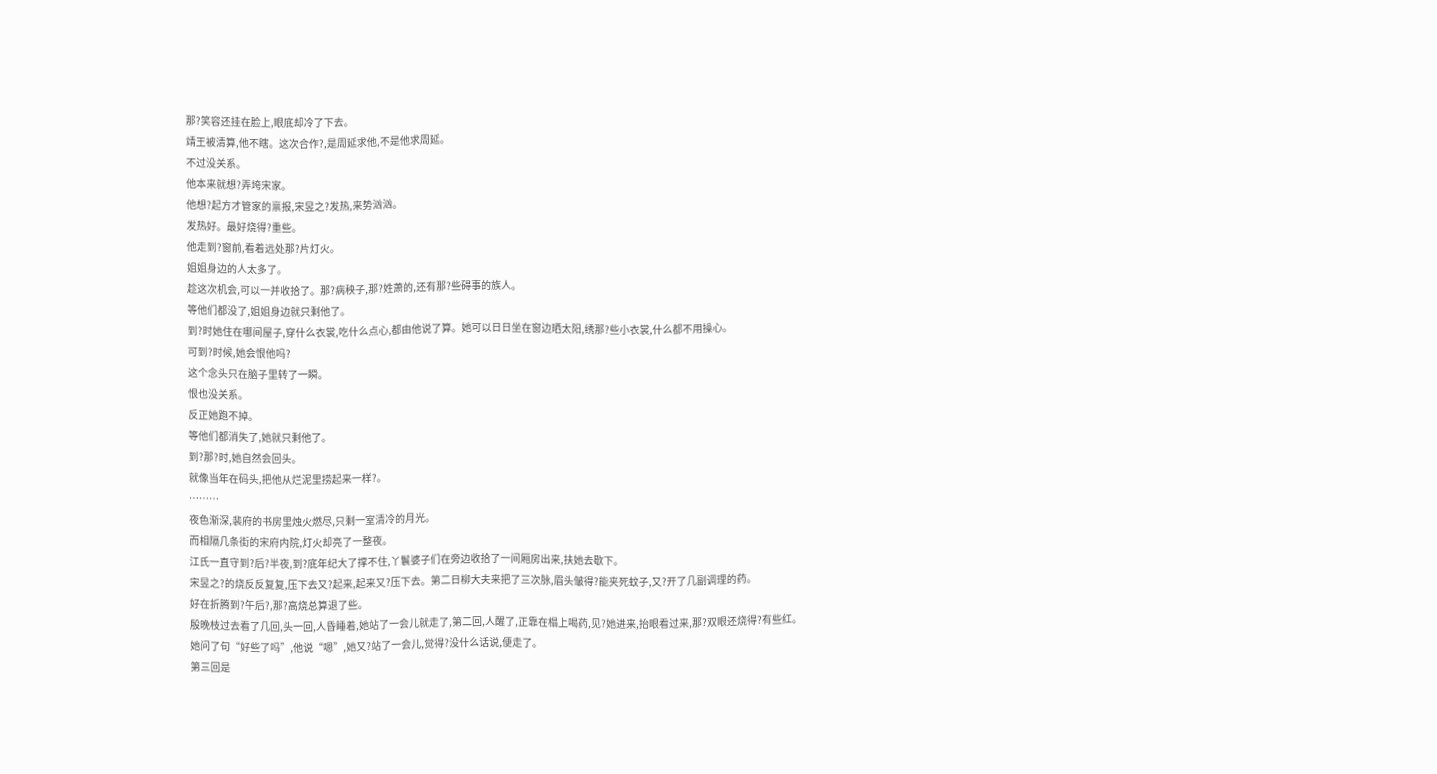那?笑容还挂在脸上,眼底却冷了下去。
靖王被清算,他不瞎。这次合作?,是周延求他,不是他求周延。
不过没关系。
他本来就想?弄垮宋家。
他想?起方才管家的禀报,宋昱之?发热,来势汹汹。
发热好。最好烧得?重些。
他走到?窗前,看着远处那?片灯火。
姐姐身边的人太多了。
趁这次机会,可以一并收拾了。那?病秧子,那?姓萧的,还有那?些碍事的族人。
等他们都没了,姐姐身边就只剩他了。
到?时她住在哪间屋子,穿什么衣裳,吃什么点心,都由他说了算。她可以日日坐在窗边晒太阳,绣那?些小衣裳,什么都不用操心。
可到?时候,她会恨他吗?
这个念头只在脑子里转了一瞬。
恨也没关系。
反正她跑不掉。
等他们都消失了,她就只剩他了。
到?那?时,她自然会回头。
就像当年在码头,把他从烂泥里捞起来一样?。
………
夜色渐深,裴府的书房里烛火燃尽,只剩一室清冷的月光。
而相隔几条街的宋府内院,灯火却亮了一整夜。
江氏一直守到?后?半夜,到?底年纪大了撑不住,丫鬟婆子们在旁边收拾了一间厢房出来,扶她去歇下。
宋昱之?的烧反反复复,压下去又?起来,起来又?压下去。第二日柳大夫来把了三次脉,眉头皱得?能夹死蚊子,又?开了几副调理的药。
好在折腾到?午后?,那?高烧总算退了些。
殷晚枝过去看了几回,头一回,人昏睡着,她站了一会儿就走了,第二回,人醒了,正靠在榻上喝药,见?她进来,抬眼看过来,那?双眼还烧得?有些红。
她问了句“好些了吗”,他说“嗯”,她又?站了一会儿,觉得?没什么话说,便走了。
第三回是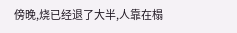傍晚,烧已经退了大半,人靠在榻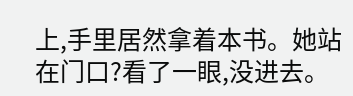上,手里居然拿着本书。她站在门口?看了一眼,没进去。